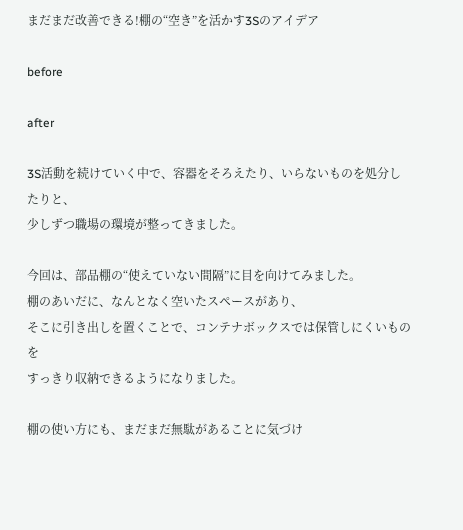まだまだ改善できる!棚の“空き”を活かす3Sのアイデア

before

after

3S活動を続けていく中で、容器をそろえたり、いらないものを処分したりと、
少しずつ職場の環境が整ってきました。

今回は、部品棚の“使えていない間隔”に目を向けてみました。
棚のあいだに、なんとなく空いたスペースがあり、
そこに引き出しを置くことで、コンテナボックスでは保管しにくいものを
すっきり収納できるようになりました。

棚の使い方にも、まだまだ無駄があることに気づけ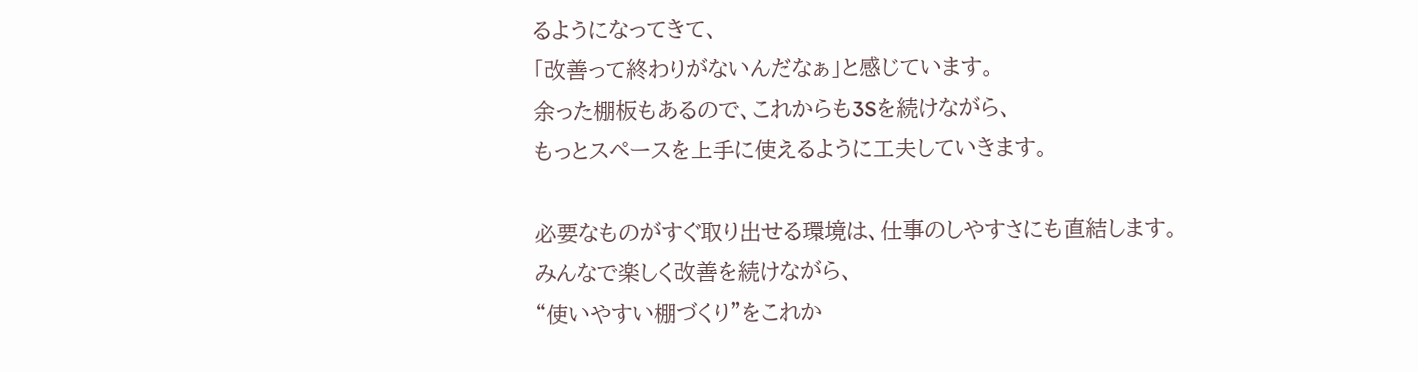るようになってきて、
「改善って終わりがないんだなぁ」と感じています。
余った棚板もあるので、これからも3Sを続けながら、
もっとスペースを上手に使えるように工夫していきます。

必要なものがすぐ取り出せる環境は、仕事のしやすさにも直結します。
みんなで楽しく改善を続けながら、
“使いやすい棚づくり”をこれか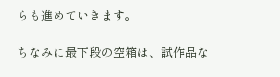らも進めていきます。

ちなみに最下段の空箱は、試作品な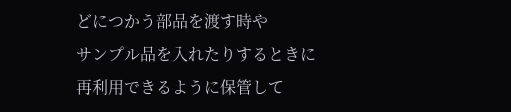どにつかう部品を渡す時や
サンプル品を入れたりするときに再利用できるように保管して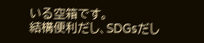いる空箱です。
結構便利だし、SDGsだし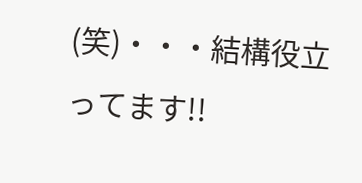(笑)・・・結構役立ってます!!